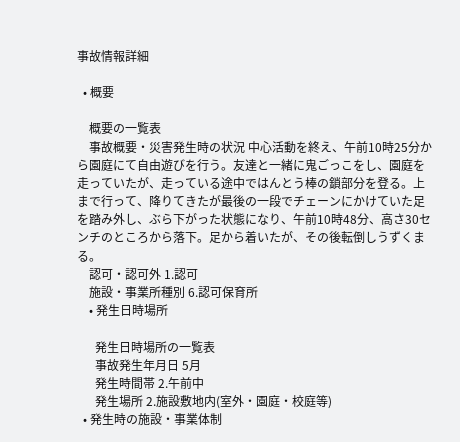事故情報詳細

  • 概要

    概要の一覧表
    事故概要・災害発生時の状況 中心活動を終え、午前10時25分から園庭にて自由遊びを行う。友達と一緒に鬼ごっこをし、園庭を走っていたが、走っている途中ではんとう棒の鎖部分を登る。上まで行って、降りてきたが最後の一段でチェーンにかけていた足を踏み外し、ぶら下がった状態になり、午前10時48分、高さ30センチのところから落下。足から着いたが、その後転倒しうずくまる。
    認可・認可外 1.認可
    施設・事業所種別 6.認可保育所
    • 発生日時場所

      発生日時場所の一覧表
      事故発生年月日 5月
      発生時間帯 2.午前中
      発生場所 2.施設敷地内(室外・園庭・校庭等)
  • 発生時の施設・事業体制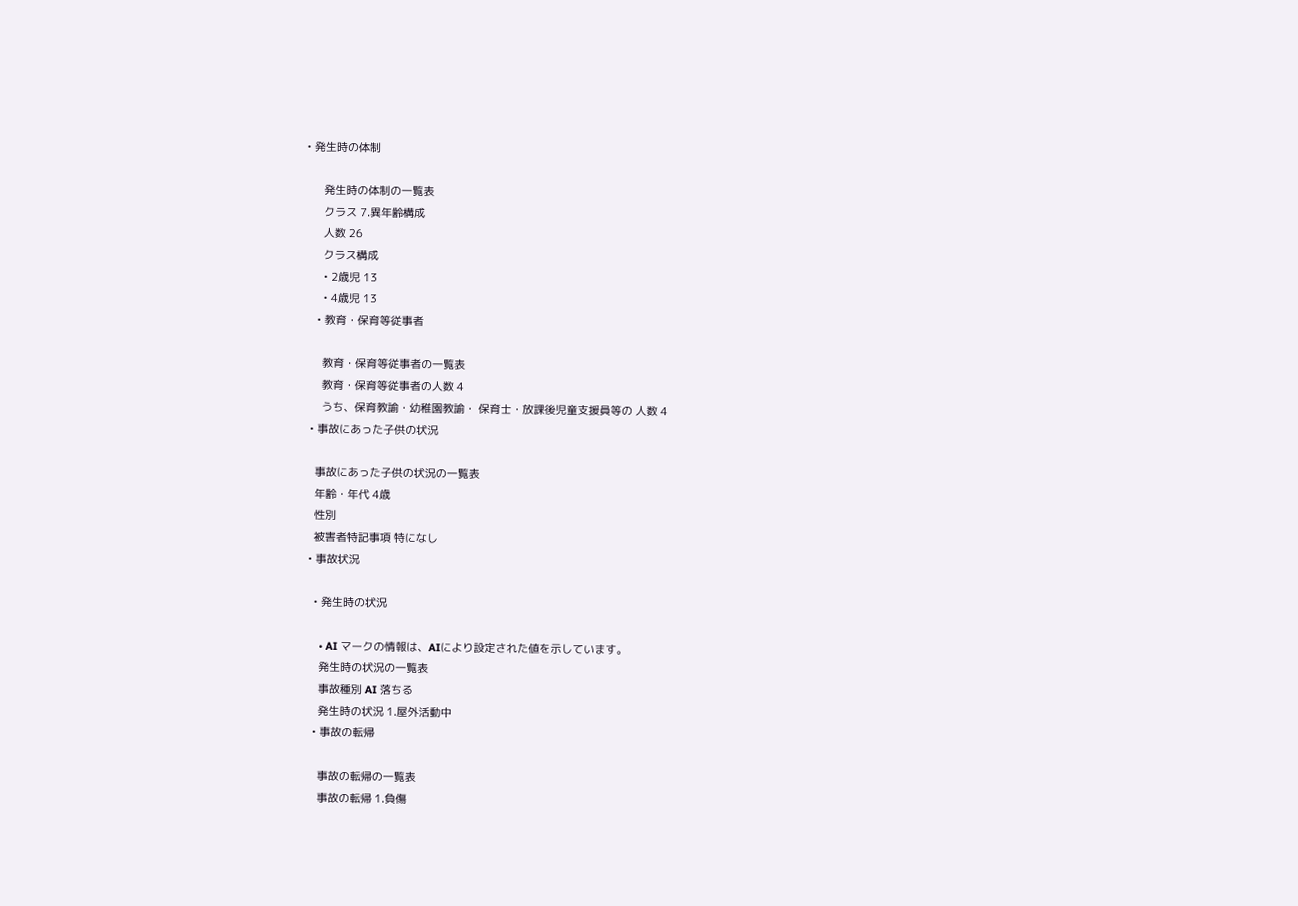• 発生時の体制

      発生時の体制の一覧表
      クラス 7.異年齢構成
      人数 26
      クラス構成
      • 2歳児 13
      • 4歳児 13
    • 教育・保育等従事者

      教育・保育等従事者の一覧表
      教育・保育等従事者の人数 4
      うち、保育教諭・幼稚園教諭・ 保育士・放課後児童支援員等の 人数 4
  • 事故にあった子供の状況

    事故にあった子供の状況の一覧表
    年齢・年代 4歳
    性別
    被害者特記事項 特になし
  • 事故状況

    • 発生時の状況

      • AI マークの情報は、AIにより設定された値を示しています。
      発生時の状況の一覧表
      事故種別 AI 落ちる
      発生時の状況 1.屋外活動中
    • 事故の転帰

      事故の転帰の一覧表
      事故の転帰 1.負傷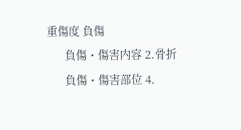重傷度 負傷
      負傷・傷害内容 2.骨折
      負傷・傷害部位 4.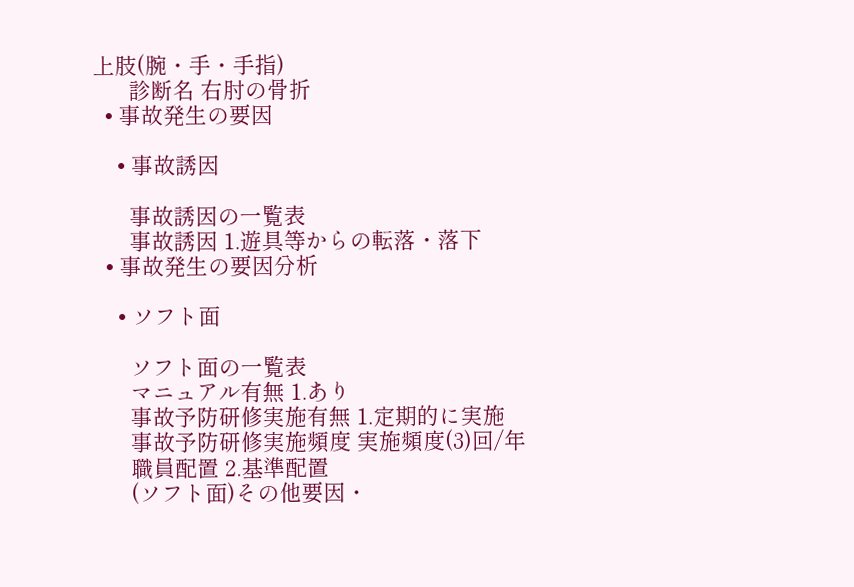上肢(腕・手・手指)
      診断名 右肘の骨折
  • 事故発生の要因

    • 事故誘因

      事故誘因の一覧表
      事故誘因 1.遊具等からの転落・落下
  • 事故発生の要因分析

    • ソフト面

      ソフト面の一覧表
      マニュアル有無 1.あり
      事故予防研修実施有無 1.定期的に実施
      事故予防研修実施頻度 実施頻度(3)回/年
      職員配置 2.基準配置
      (ソフト面)その他要因・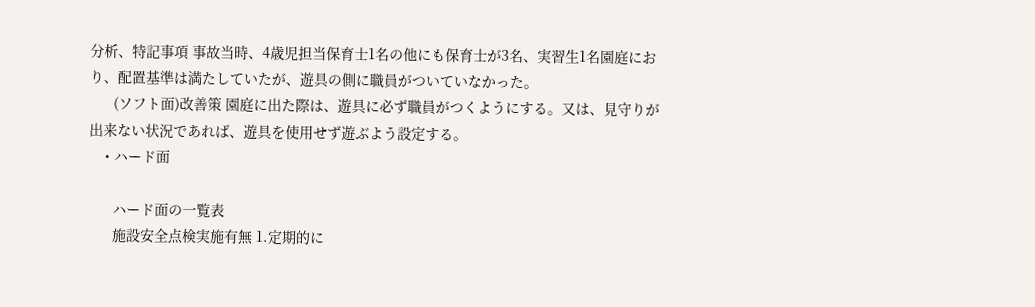分析、特記事項 事故当時、4歳児担当保育士1名の他にも保育士が3名、実習生1名園庭におり、配置基準は満たしていたが、遊具の側に職員がついていなかった。
      (ソフト面)改善策 園庭に出た際は、遊具に必ず職員がつくようにする。又は、見守りが出来ない状況であれば、遊具を使用せず遊ぶよう設定する。
    • ハード面

      ハード面の一覧表
      施設安全点検実施有無 1.定期的に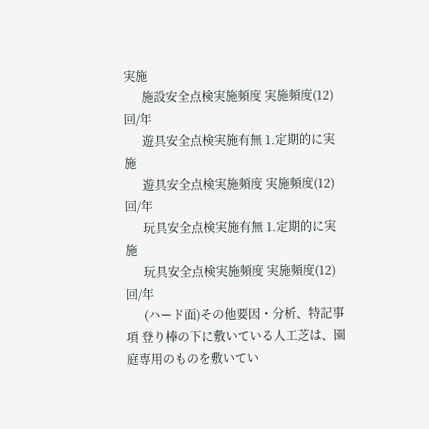実施
      施設安全点検実施頻度 実施頻度(12)回/年
      遊具安全点検実施有無 1.定期的に実施
      遊具安全点検実施頻度 実施頻度(12)回/年
      玩具安全点検実施有無 1.定期的に実施
      玩具安全点検実施頻度 実施頻度(12)回/年
      (ハード面)その他要因・分析、特記事項 登り棒の下に敷いている人工芝は、園庭専用のものを敷いてい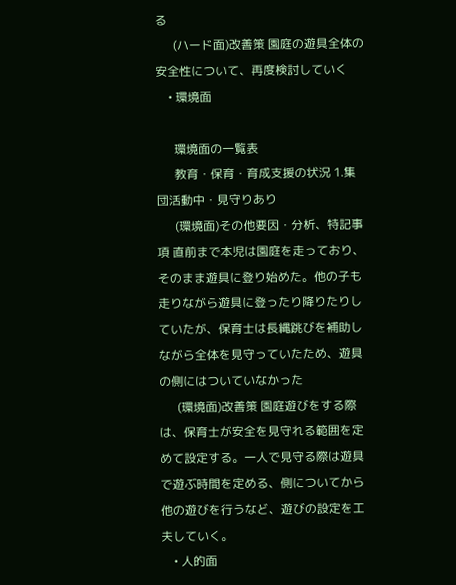る
      (ハード面)改善策 園庭の遊具全体の安全性について、再度検討していく
    • 環境面

      環境面の一覧表
      教育・保育・育成支援の状況 1.集団活動中・見守りあり
      (環境面)その他要因・分析、特記事項 直前まで本児は園庭を走っており、そのまま遊具に登り始めた。他の子も走りながら遊具に登ったり降りたりしていたが、保育士は長縄跳びを補助しながら全体を見守っていたため、遊具の側にはついていなかった
      (環境面)改善策 園庭遊びをする際は、保育士が安全を見守れる範囲を定めて設定する。一人で見守る際は遊具で遊ぶ時間を定める、側についてから他の遊びを行うなど、遊びの設定を工夫していく。
    • 人的面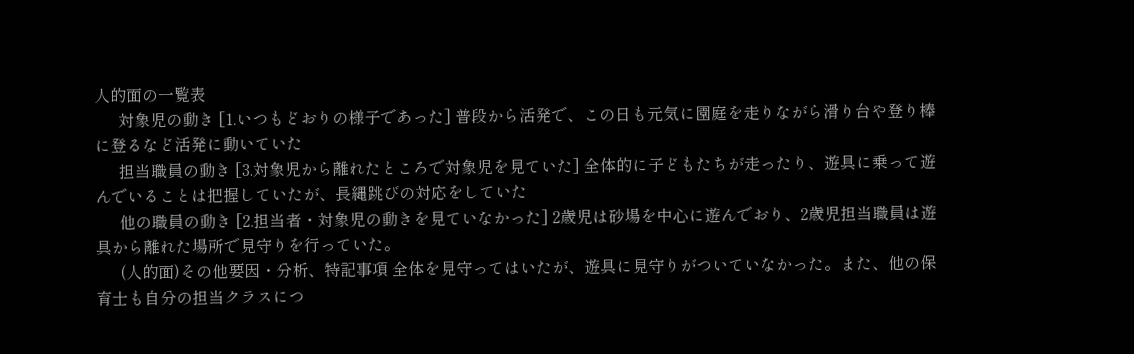人的面の一覧表
      対象児の動き [1.いつもどおりの様子であった] 普段から活発で、この日も元気に園庭を走りながら滑り台や登り棒に登るなど活発に動いていた
      担当職員の動き [3.対象児から離れたところで対象児を見ていた] 全体的に子どもたちが走ったり、遊具に乗って遊んでいることは把握していたが、長縄跳びの対応をしていた
      他の職員の動き [2.担当者・対象児の動きを見ていなかった] 2歳児は砂場を中心に遊んでおり、2歳児担当職員は遊具から離れた場所で見守りを行っていた。
      (人的面)その他要因・分析、特記事項 全体を見守ってはいたが、遊具に見守りがついていなかった。また、他の保育士も自分の担当クラスにつ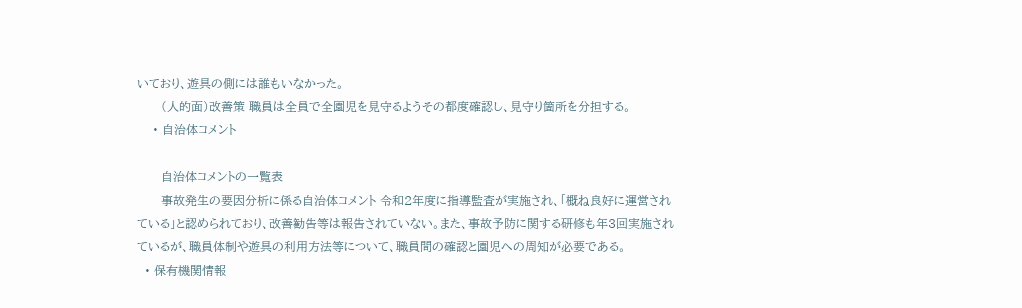いており、遊具の側には誰もいなかった。
      (人的面)改善策 職員は全員で全園児を見守るようその都度確認し、見守り箇所を分担する。
    • 自治体コメント

      自治体コメントの一覧表
      事故発生の要因分析に係る自治体コメント 令和2年度に指導監査が実施され、「概ね良好に運営されている」と認められており、改善勧告等は報告されていない。また、事故予防に関する研修も年3回実施されているが、職員体制や遊具の利用方法等について、職員間の確認と園児への周知が必要である。
  • 保有機関情報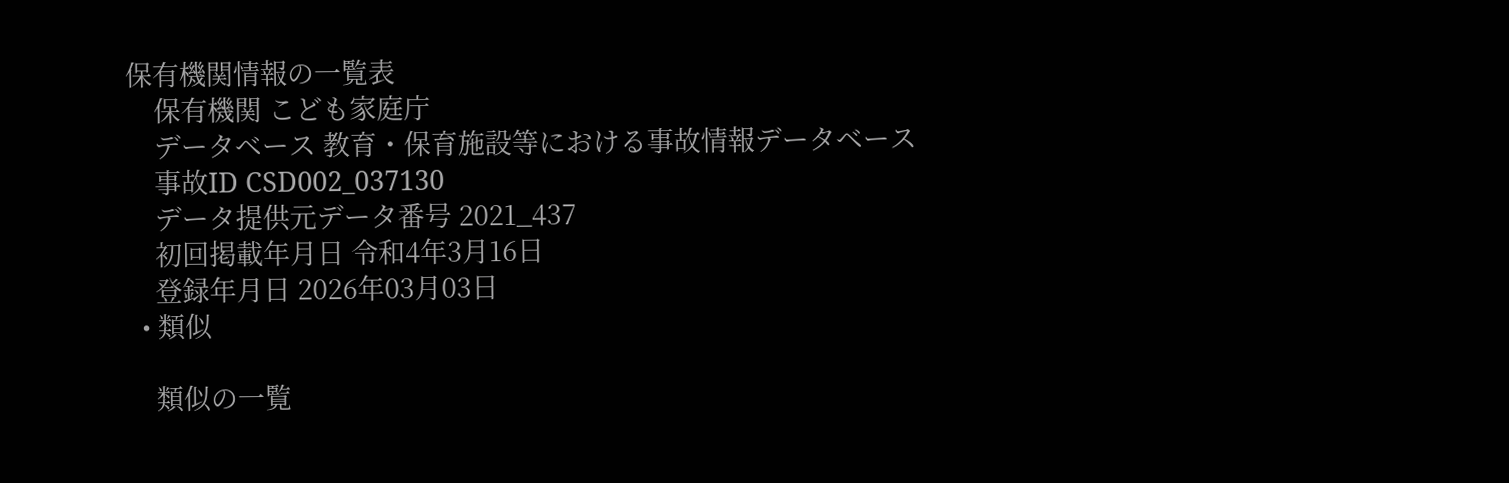保有機関情報の一覧表
    保有機関 こども家庭庁
    データベース 教育・保育施設等における事故情報データベース
    事故ID CSD002_037130
    データ提供元データ番号 2021_437
    初回掲載年月日 令和4年3月16日
    登録年月日 2026年03月03日
  • 類似

    類似の一覧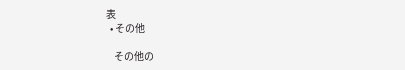表
  • その他

    その他の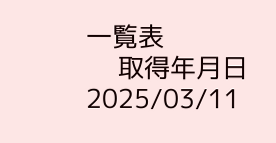一覧表
    取得年月日 2025/03/11